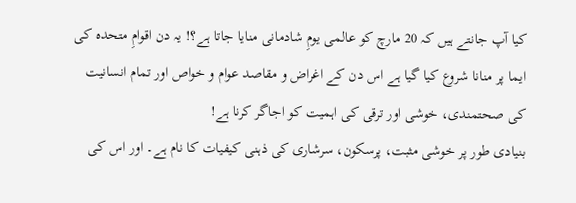کیا آپ جانتے ہیں کہ 20 مارچ کو عالمی یومِ شادمانی منایا جاتا ہے؟! یہ دن اقوامِ متحدہ کی ایما پر منانا شروع کیا گیا ہے اس دن کے اغراض و مقاصد عوام و خواص اور تمام انسانیت کی صحتمندی، خوشی اور ترقی کی اہمیت کو اجاگر کرنا ہے!
بنیادی طور پر خوشی مثبت، پرسکون، سرشاری کی ذہنی کیفیات کا نام ہے۔ اور اس کی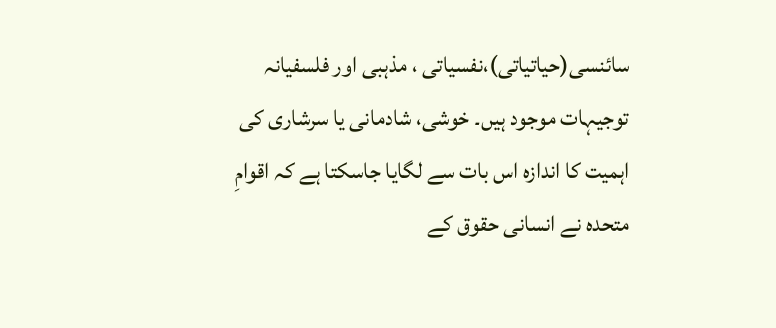سائنسی(حیاتیاتی)،نفسیاتی ، مذہبی اور فلسفیانہ توجیہات موجود ہیں۔ خوشی، شادمانی یا سرشاری کی اہمیت کا اندازہ اس بات سے لگایا جاسکتا ہے کہ اقوامِ متحدہ نے انسانی حقوق کے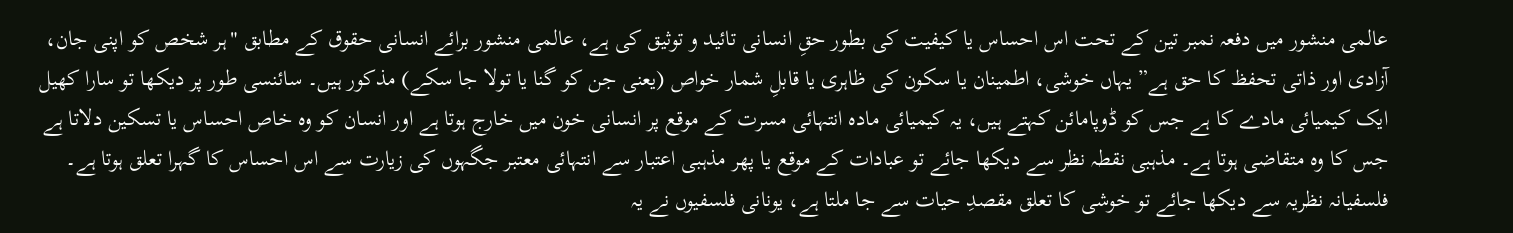عالمی منشور میں دفعہ نمبر تین کے تحت اس احساس یا کیفیت کی بطور حقِ انسانی تائید و توثیق کی ہے، عالمی منشور برائے انسانی حقوق کے مطابق "ہر شخص کو اپنی جان، آزادی اور ذاتی تحفظ کا حق ہے” یہاں خوشی، اطمینان یا سکون کی ظاہری یا قابلِ شمار خواص (یعنی جن کو گنا یا تولا جا سکے) مذکور ہیں۔ سائنسی طور پر دیکھا تو سارا کھیل ایک کیمیائی مادے کا ہے جس کو ڈوپامائن کہتے ہیں، یہ کیمیائی مادہ انتہائی مسرت کے موقع پر انسانی خون میں خارج ہوتا ہے اور انسان کو وہ خاص احساس یا تسکین دلاتا ہے جس کا وہ متقاضی ہوتا ہے۔ مذہبی نقطہ نظر سے دیکھا جائے تو عبادات کے موقع یا پھر مذہبی اعتبار سے انتہائی معتبر جگہوں کی زیارت سے اس احساس کا گہرا تعلق ہوتا ہے۔ فلسفیانہ نظریہ سے دیکھا جائے تو خوشی کا تعلق مقصدِ حیات سے جا ملتا ہے، یونانی فلسفیوں نے یہ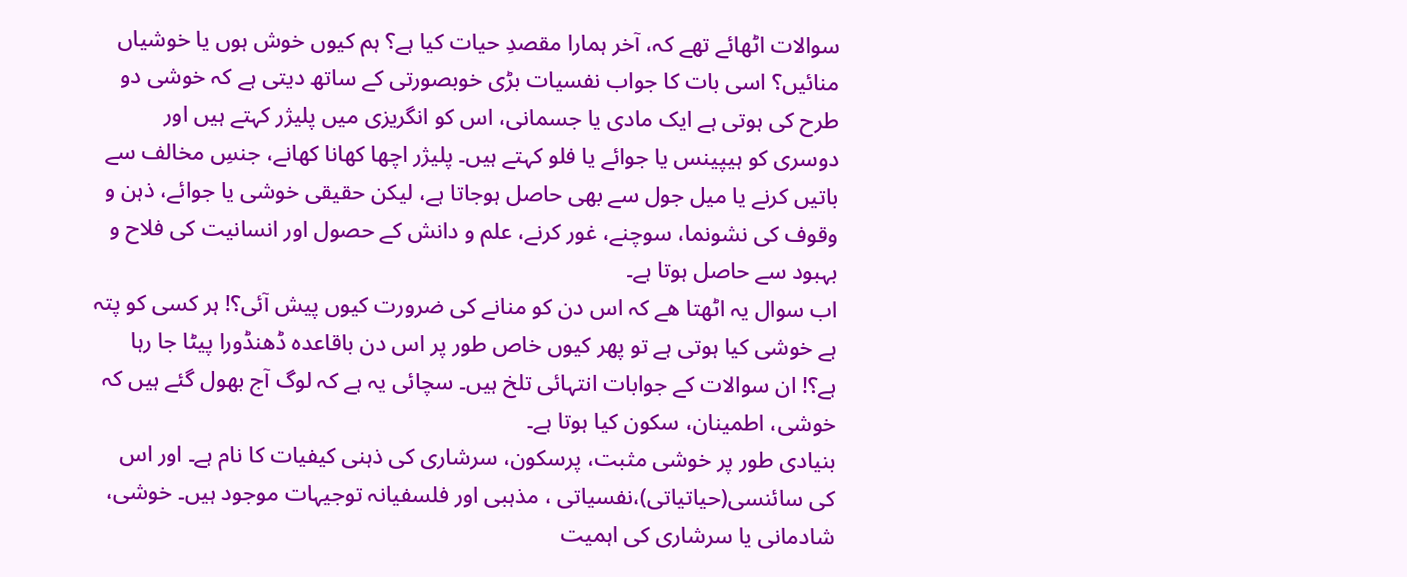سوالات اٹھائے تھے کہ، آخر ہمارا مقصدِ حیات کیا ہے؟ ہم کیوں خوش ہوں یا خوشیاں منائیں؟ اسی بات کا جواب نفسیات بڑی خوبصورتی کے ساتھ دیتی ہے کہ خوشی دو طرح کی ہوتی ہے ایک مادی یا جسمانی، اس کو انگریزی میں پلیژر کہتے ہیں اور دوسری کو ہیپینس یا جوائے یا فلو کہتے ہیں۔ پلیژر اچھا کھانا کھانے، جنسِ مخالف سے باتیں کرنے یا میل جول سے بھی حاصل ہوجاتا ہے، لیکن حقیقی خوشی یا جوائے، ذہن و وقوف کی نشونما، سوچنے، غور کرنے، علم و دانش کے حصول اور انسانیت کی فلاح و بہبود سے حاصل ہوتا ہے۔
اب سوال یہ اٹھتا ھے کہ اس دن کو منانے کی ضرورت کیوں پیش آئی؟! ہر کسی کو پتہ ہے خوشی کیا ہوتی ہے تو پھر کیوں خاص طور پر اس دن باقاعدہ ڈھنڈورا پیٹا جا رہا ہے؟! ان سوالات کے جوابات انتہائی تلخ ہیں۔ سچائی یہ ہے کہ لوگ آج بھول گئے ہیں کہ خوشی، اطمینان، سکون کیا ہوتا ہے۔
بنیادی طور پر خوشی مثبت، پرسکون، سرشاری کی ذہنی کیفیات کا نام ہے۔ اور اس کی سائنسی(حیاتیاتی)،نفسیاتی ، مذہبی اور فلسفیانہ توجیہات موجود ہیں۔ خوشی، شادمانی یا سرشاری کی اہمیت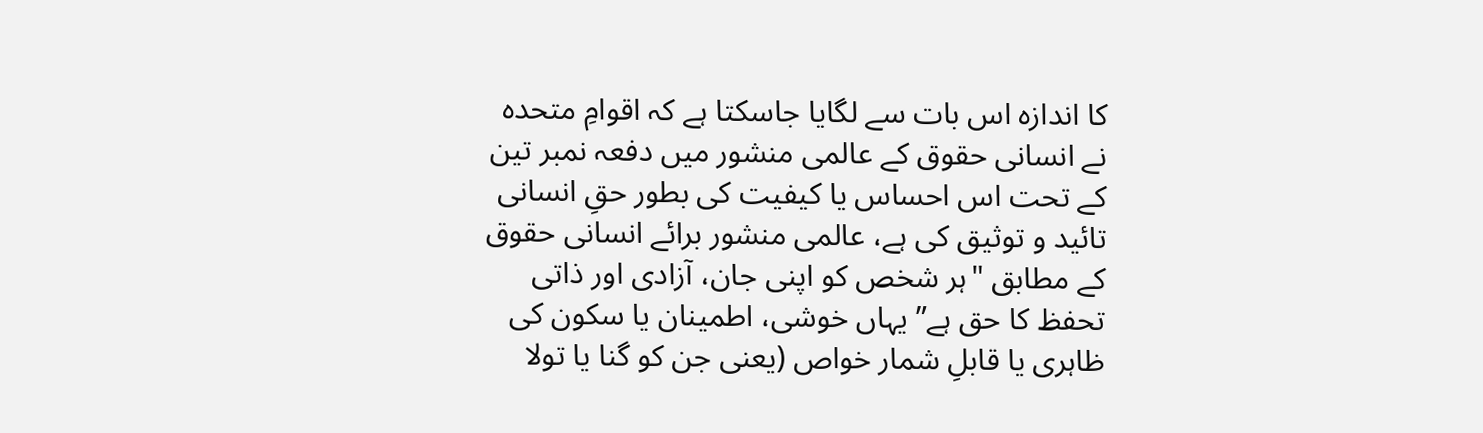کا اندازہ اس بات سے لگایا جاسکتا ہے کہ اقوامِ متحدہ نے انسانی حقوق کے عالمی منشور میں دفعہ نمبر تین کے تحت اس احساس یا کیفیت کی بطور حقِ انسانی تائید و توثیق کی ہے، عالمی منشور برائے انسانی حقوق کے مطابق "ہر شخص کو اپنی جان، آزادی اور ذاتی تحفظ کا حق ہے” یہاں خوشی، اطمینان یا سکون کی ظاہری یا قابلِ شمار خواص (یعنی جن کو گنا یا تولا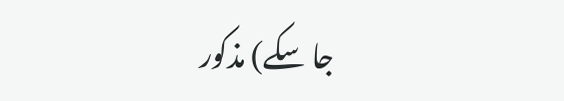جا سکے) مذکور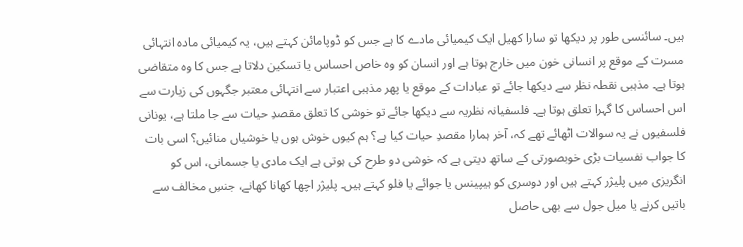ہیں۔ سائنسی طور پر دیکھا تو سارا کھیل ایک کیمیائی مادے کا ہے جس کو ڈوپامائن کہتے ہیں، یہ کیمیائی مادہ انتہائی مسرت کے موقع پر انسانی خون میں خارج ہوتا ہے اور انسان کو وہ خاص احساس یا تسکین دلاتا ہے جس کا وہ متقاضی ہوتا ہے۔ مذہبی نقطہ نظر سے دیکھا جائے تو عبادات کے موقع یا پھر مذہبی اعتبار سے انتہائی معتبر جگہوں کی زیارت سے اس احساس کا گہرا تعلق ہوتا ہے۔ فلسفیانہ نظریہ سے دیکھا جائے تو خوشی کا تعلق مقصدِ حیات سے جا ملتا ہے، یونانی فلسفیوں نے یہ سوالات اٹھائے تھے کہ، آخر ہمارا مقصدِ حیات کیا ہے؟ ہم کیوں خوش ہوں یا خوشیاں منائیں؟ اسی بات کا جواب نفسیات بڑی خوبصورتی کے ساتھ دیتی ہے کہ خوشی دو طرح کی ہوتی ہے ایک مادی یا جسمانی، اس کو انگریزی میں پلیژر کہتے ہیں اور دوسری کو ہیپینس یا جوائے یا فلو کہتے ہیں۔ پلیژر اچھا کھانا کھانے، جنسِ مخالف سے باتیں کرنے یا میل جول سے بھی حاصل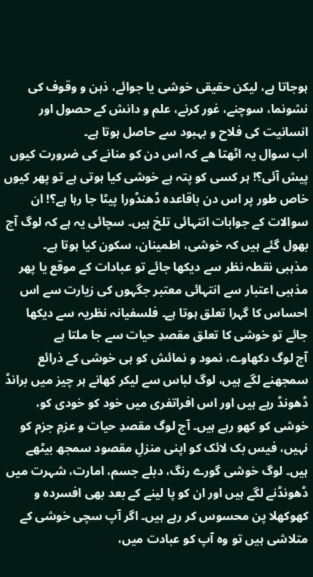ہوجاتا ہے، لیکن حقیقی خوشی یا جوائے، ذہن و وقوف کی نشونما، سوچنے، غور کرنے، علم و دانش کے حصول اور انسانیت کی فلاح و بہبود سے حاصل ہوتا ہے۔
اب سوال یہ اٹھتا ھے کہ اس دن کو منانے کی ضرورت کیوں پیش آئی؟! ہر کسی کو پتہ ہے خوشی کیا ہوتی ہے تو پھر کیوں خاص طور پر اس دن باقاعدہ ڈھنڈورا پیٹا جا رہا ہے؟! ان سوالات کے جوابات انتہائی تلخ ہیں۔ سچائی یہ ہے کہ لوگ آج بھول گئے ہیں کہ خوشی، اطمینان، سکون کیا ہوتا ہے۔
مذہبی نقطہ نظر سے دیکھا جائے تو عبادات کے موقع یا پھر مذہبی اعتبار سے انتہائی معتبر جگہوں کی زیارت سے اس احساس کا گہرا تعلق ہوتا ہے۔ فلسفیانہ نظریہ سے دیکھا جائے تو خوشی کا تعلق مقصدِ حیات سے جا ملتا ہے
آج لوگ دکھاوے، نمود و نمائش کو ہی خوشی کے ذرائع سمجھنے لگے ہیں، لوگ لباس سے لیکر کھانے ہر چیز میں برانڈ ڈھونڈ رہے ہیں اور اس افراتفری میں خود کو خودی کو، خوشی کو کھو رہے ہیں۔ آج لوگ مقصدِ حیات و عزمِ جزم کو نہیں، فیس بک لائک کو اپنی منزلِ مقصود سمجھ بیٹھے ہیں۔ لوگ خوشی گورے رنگ، دبلے جسم، امارت، شہرت میں ڈھونڈنے لگے ہیں اور ان کو پا لینے کے بعد بھی افسردہ و کھوکھلا پن محسوس کر رہے ہیں۔ اگر آپ سچی خوشی کے متلاشی ہیں تو وہ آپ کو عبادت میں،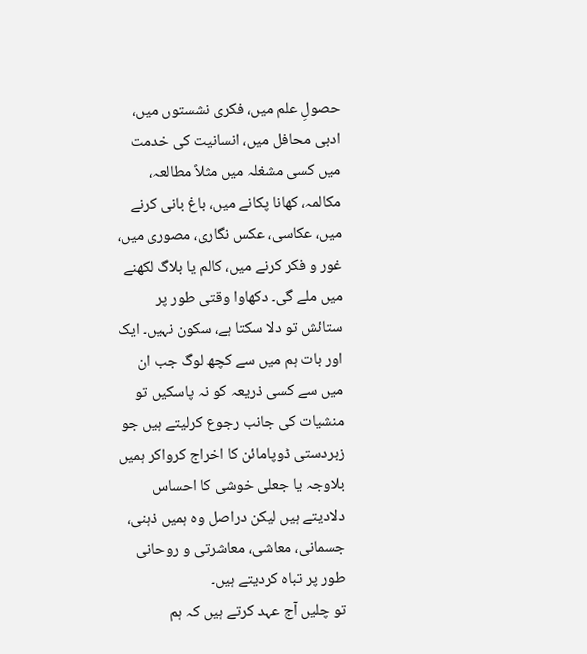حصولِ علم میں، فکری نشستوں میں، ادبی محافل میں، انسانیت کی خدمت میں کسی مشغلہ میں مثلاً مطالعہ، مکالمہ، کھانا پکانے میں، باغ بانی کرنے میں، عکاسی، عکس نگاری، مصوری میں، غور و فکر کرنے میں، کالم یا بلاگ لکھنے میں ملے گی۔ دکھاوا وقتی طور پر ستائش تو دلا سکتا ہے، سکون نہیں۔ ایک اور بات ہم میں سے کچھ لوگ جب ان میں سے کسی ذریعہ کو نہ پاسکیں تو منشیات کی جانب رجوع کرلیتے ہیں جو زبردستی ڈوپامائن کا اخراج کرواکر ہمیں بلاوجہ یا جعلی خوشی کا احساس دلادیتے ہیں لیکن دراصل وہ ہمیں ذہنی، جسمانی، معاشی، معاشرتی و روحانی طور پر تباہ کردیتے ہیں۔
تو چلیں آج عہد کرتے ہیں کہ ہم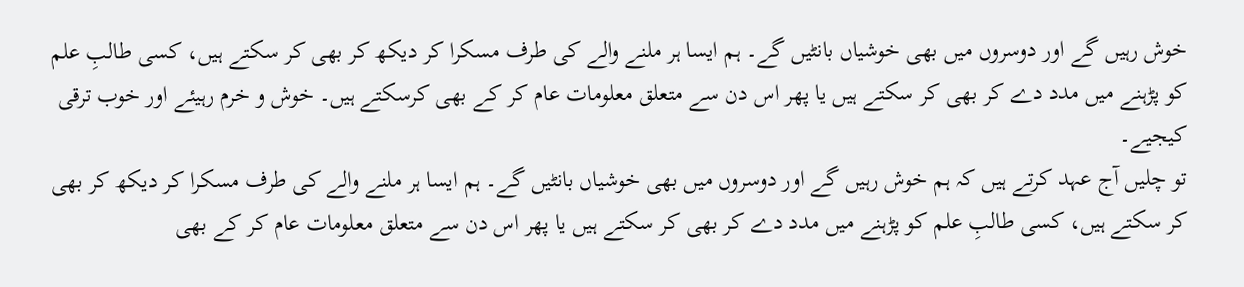خوش رہیں گے اور دوسروں میں بھی خوشیاں بانٹیں گے۔ ہم ایسا ہر ملنے والے کی طرف مسکرا کر دیکھ کر بھی کر سکتے ہیں، کسی طالبِ علم کو پڑہنے میں مدد دے کر بھی کر سکتے ہیں یا پھر اس دن سے متعلق معلومات عام کر کے بھی کرسکتے ہیں۔ خوش و خرم رہیئے اور خوب ترقی کیجیے۔
تو چلیں آج عہد کرتے ہیں کہ ہم خوش رہیں گے اور دوسروں میں بھی خوشیاں بانٹیں گے۔ ہم ایسا ہر ملنے والے کی طرف مسکرا کر دیکھ کر بھی کر سکتے ہیں، کسی طالبِ علم کو پڑہنے میں مدد دے کر بھی کر سکتے ہیں یا پھر اس دن سے متعلق معلومات عام کر کے بھی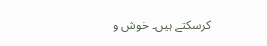کرسکتے ہیں۔ خوش و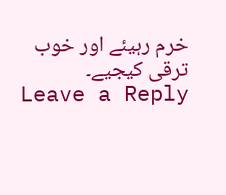خرم رہیئے اور خوب ترقی کیجیے۔
Leave a Reply